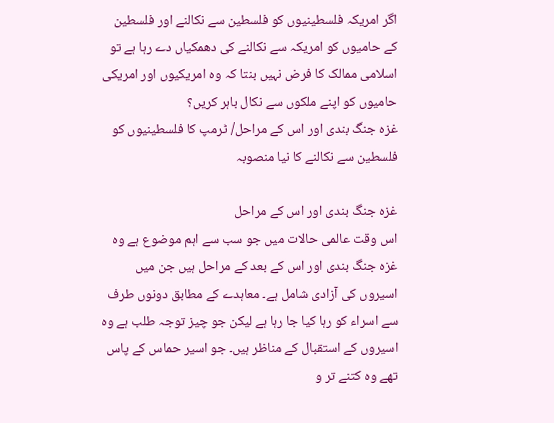اگر امریکہ فلسطینیوں کو فلسطین سے نکالنے اور فلسطین کے حامیوں کو امریکہ سے نکالنے کی دھمکیاں دے رہا ہے تو اسلامی ممالک کا فرض نہیں بنتا کہ وہ امریکیوں اور امریکی حامیوں کو اپنے ملکوں سے نکال باہر کریں؟
غزہ جنگ بندی اور اس کے مراحل/ ٹرمپ کا فلسطینیوں کو فلسطین سے نکالنے کا نیا منصوبہ

غزہ جنگ بندی اور اس کے مراحل
اس وقت عالمی حالات میں جو سب سے اہم موضوع ہے وہ غزہ جنگ بندی اور اس کے بعد کے مراحل ہیں جن میں اسیروں کی آزادی شامل ہے۔ معاہدے کے مطابق دونوں طرف سے اسراء کو رہا کیا جا رہا ہے لیکن جو چیز توجہ طلب ہے وہ اسیروں کے استقبال کے مناظر ہیں۔ جو اسیر حماس کے پاس تھے وہ کتنے تر و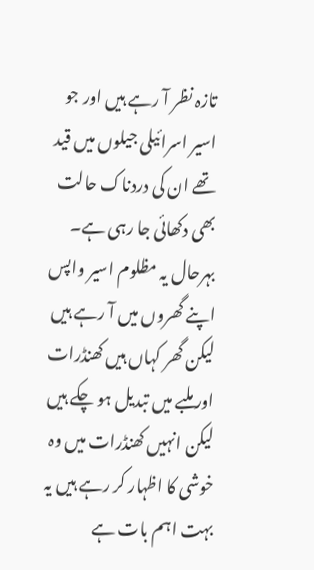تازہ نظر آ رہے ہیں اور جو اسیر اسرائیلی جیلوں میں قید تھے ان کی دردناک حالت بھی دکھائی جا رہی ہے۔ بہرحال یہ مظلوم اسیر واپس اپنے گھروں میں آ رہے ہیں لیکن گھر کہاں ہیں کھنڈرات اور ملبے میں تبدیل ہو چکے ہیں لیکن انہیں کھنڈرات میں وہ خوشی کا اظہار کر رہے ہیں یہ بہت اہم بات ہے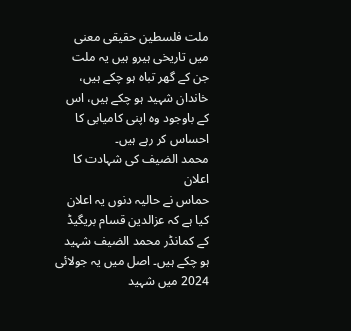ملت فلسطین حقیقی معنی میں تاریخی ہیرو ہیں یہ ملت جن کے گھر تباہ ہو چکے ہیں، خاندان شہید ہو چکے ہیں، اس کے باوجود وہ اپنی کامیابی کا احساس کر رہے ہیں۔
محمد الضیف کی شہادت کا اعلان
حماس نے حالیہ دنوں یہ اعلان کیا ہے کہ عزالدین قسام بریگیڈ کے کمانڈر محمد الضیف شہید ہو چکے ہیں۔ اصل میں یہ جولائی 2024 میں شہید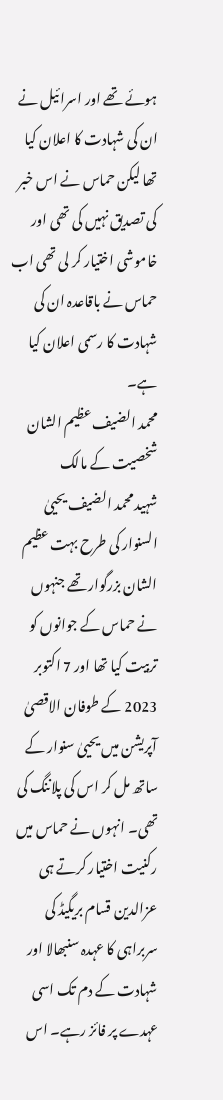ہوئے تھے اور اسرائیل نے ان کی شہادت کا اعلان کیا تھا لیکن حماس نے اس خبر کی تصدیق نہیں کی تھی اور خاموشی اختیار کر لی تھی اب حماس نے باقاعدہ ان کی شہادت کا رسمی اعلان کیا ہے۔
محمد الضیف عظیم الشان شخصیت کے مالک
شہید محمد الضیف یحییٰ السنوار کی طرح بہت عظیم الشان بزرگوار تھے جنہوں نے حماس کے جوانوں کو تربیت کیا تھا اور 7 اکتوبر 2023 کے طوفان الاقصیٰ آپریشن میں یحییٰ سنوار کے ساتھ مل کر اس کی پلاننگ کی تھی۔ انہوں نے حماس میں رکنیت اختیار کرتے ہی عزالدین قسام بریگیڈ کی سربراہی کا عہدہ سنبھالا اور شہادت کے دم تک اسی عہدے پر فائز رہے۔ اس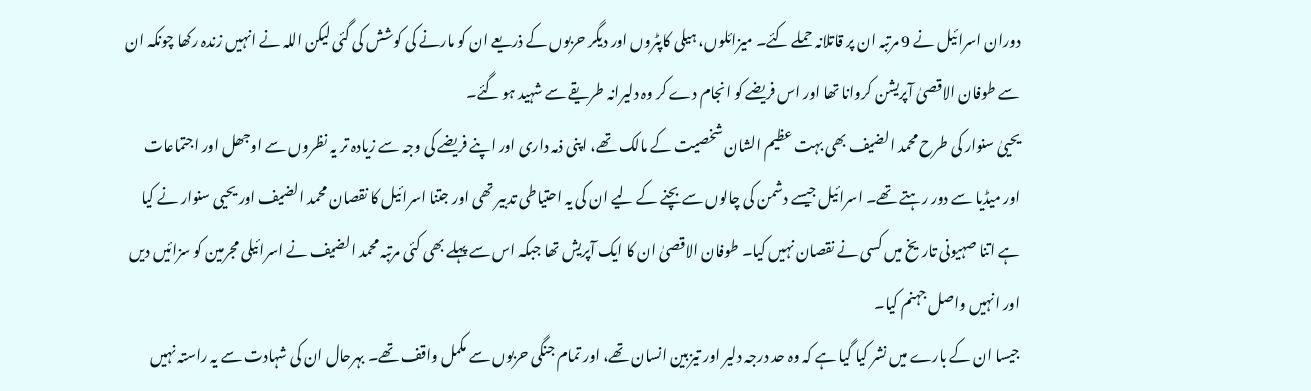دوران اسرائیل نے 9 مرتبہ ان پر قاتلانہ حملے کئے۔ میزائلوں، ہیلی کاپٹروں اور دیگر حربوں کے ذریعے ان کو مارنے کی کوشش کی گئی لیکن اللہ نے انہیں زندہ رکھا چونکہ ان سے طوفان الاقصیٰ آپریشن کروانا تھا اور اس فریضے کو انجام دے کر وہ دلیرانہ طریقے سے شہید ہو گئے۔
یحییٰ سنوار کی طرح محمد الضیف بھی بہت عظیم الشان شخصیت کے مالک تھے، اپنی ذمہ داری اور اپنے فریضے کی وجہ سے زیادہ تر یہ نظروں سے اوجھل اور اجتماعات اور میڈیا سے دور رہتے تھے۔ اسرائیل جیسے دشمن کی چالوں سے بچنے کے لیے ان کی یہ احتیاطی تدبیر تھی اور جتنا اسرائیل کا نقصان محمد الضیف اور یحیی سنوار نے کیا ہے اتنا صہیونی تاریخ میں کسی نے نقصان نہیں کیا۔ طوفان الاقصیٰ ان کا ایک آپریش تھا جبکہ اس سے پہلے بھی کئی مرتبہ محمد الضیف نے اسرائیلی مجرمین کو سزائیں دیں اور انہیں واصل جہنم کیا۔
جیسا ان کے بارے میں نشر کیا گیا ہے کہ وہ حد درجہ دلیر اور تیزبین انسان تھے، اور تمام جنگی حربوں سے مکمل واقف تھے۔ بہرحال ان کی شہادت سے یہ راستہ نہیں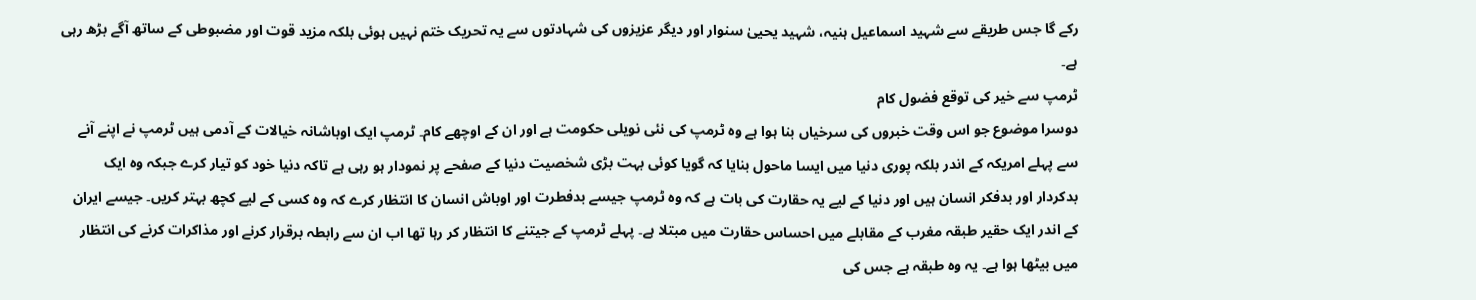رکے گا جس طریقے سے شہید اسماعیل ہنیہ، شہید یحییٰ سنوار اور دیگر عزیزوں کی شہادتوں سے یہ تحریک ختم نہیں ہوئی بلکہ مزید قوت اور مضبوطی کے ساتھ آگے بڑھ رہی ہے۔
ٹرمپ سے خیر کی توقع فضول کام
دوسرا موضوع جو اس وقت خبروں کی سرخیاں بنا ہوا ہے وہ ٹرمپ کی نئی نویلی حکومت ہے اور ان کے اوچھے کام۔ ٹرمپ ایک اوباشانہ خیالات کے آدمی ہیں ٹرمپ نے اپنے آنے سے پہلے امریکہ کے اندر بلکہ پوری دنیا میں ایسا ماحول بنایا کہ گویا کوئی بہت بڑی شخصیت دنیا کے صفحے پر نمودار ہو رہی ہے تاکہ دنیا خود کو تیار کرے جبکہ وہ ایک بدکردار اور بدفکر انسان ہیں اور دنیا کے لیے یہ حقارت کی بات ہے کہ وہ ٹرمپ جیسے بدفطرت اور اوباش انسان کا انتظار کرے کہ وہ کسی کے لیے کچھ بہتر کریں۔ جیسے ایران کے اندر ایک حقیر طبقہ مغرب کے مقابلے میں احساس حقارت میں مبتلا ہے۔ پہلے ٹرمپ کے جیتنے کا انتظار کر رہا تھا اب ان سے رابطہ برقرار کرنے اور مذاکرات کرنے کی انتظار میں بیٹھا ہوا ہے۔ یہ وہ طبقہ ہے جس کی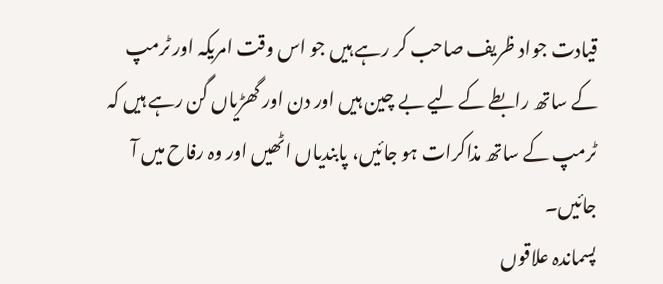قیادت جواد ظریف صاحب کر رہے ہیں جو اس وقت امریکہ اور ٹرمپ کے ساتھ رابطے کے لیے بے چین ہیں اور دن اور گھڑیاں گن رہے ہیں کہ ٹرمپ کے ساتھ مذاکرات ہو جائیں، پابندیاں اٹھیں اور وہ رفاح میں آ جائیں۔
پسماندہ علاقوں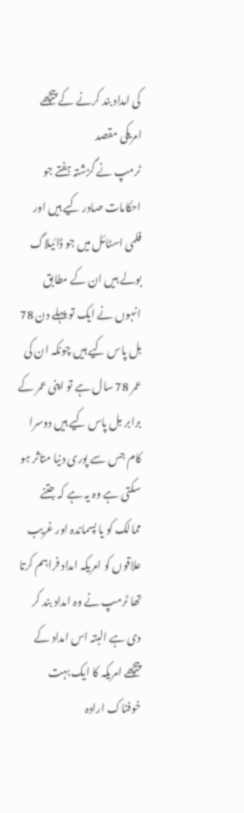کی امداد بند کرنے کے پیچھے امریکی مقصد
ٹرمپ نے گزشتہ ہفتے جو احکامات صادر کیے ہیں اور فلمی اسٹائل میں جو ڈائیلاگ بولے ہیں ان کے مطابق انہوں نے ایک تو پہلے دن 78 بل پاس کیے ہیں چونکہ ان کی عمر 78 سال ہے تو اپنی عمر کے برابر بل پاس کیے ہیں دوسرا کام جس سے پوری دنیا متاثر ہو سکتی ہے وہ یہ ہے کہ جتنے ممالک کو یا پسماندہ اور غریب علاقوں کو امریکہ امداد فراہم کرتا تھا ٹرمپ نے وہ امداد بند کر دی ہے البتہ اس امداد کے پیچھے امریکہ کا ایک بہت خوفناک ارادہ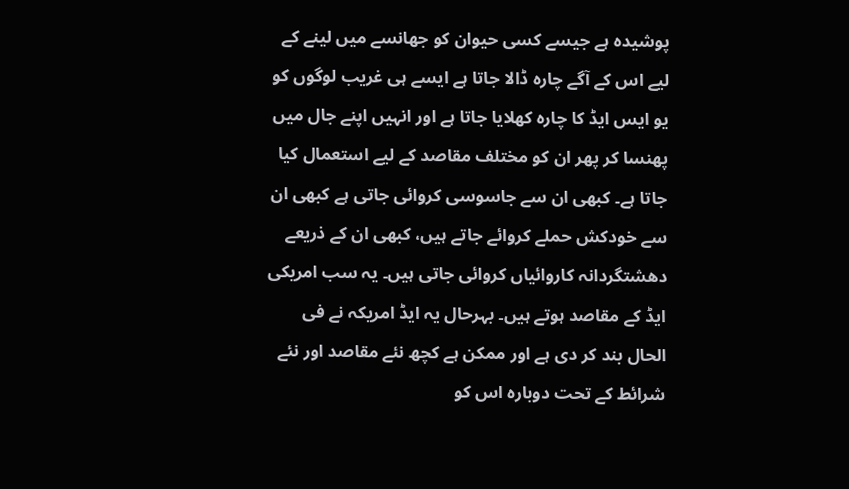پوشیدہ ہے جیسے کسی حیوان کو جھانسے میں لینے کے لیے اس کے آگے چارہ ڈالا جاتا ہے ایسے ہی غریب لوگوں کو یو ایس ایڈ کا چارہ کھلایا جاتا ہے اور انہیں اپنے جال میں پھنسا کر پھر ان کو مختلف مقاصد کے لیے استعمال کیا جاتا ہے۔ کبھی ان سے جاسوسی کروائی جاتی ہے کبھی ان سے خودکش حملے کروائے جاتے ہیں، کبھی ان کے ذریعے دھشتگردانہ کاروائیاں کروائی جاتی ہیں۔ یہ سب امریکی ایڈ کے مقاصد ہوتے ہیں۔ بہرحال یہ ایڈ امریکہ نے فی الحال بند کر دی ہے اور ممکن ہے کچھ نئے مقاصد اور نئے شرائط کے تحت دوبارہ اس کو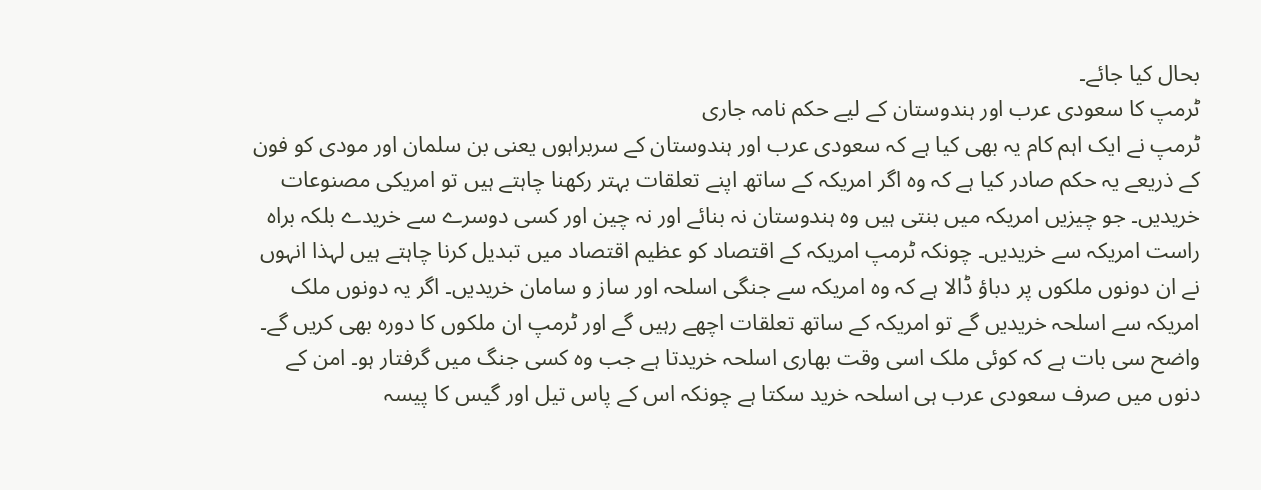بحال کیا جائے۔
ٹرمپ کا سعودی عرب اور ہندوستان کے لیے حکم نامہ جاری
ٹرمپ نے ایک اہم کام یہ بھی کیا ہے کہ سعودی عرب اور ہندوستان کے سربراہوں یعنی بن سلمان اور مودی کو فون کے ذریعے یہ حکم صادر کیا ہے کہ وہ اگر امریکہ کے ساتھ اپنے تعلقات بہتر رکھنا چاہتے ہیں تو امریکی مصنوعات خریدیں۔ جو چیزیں امریکہ میں بنتی ہیں وہ ہندوستان نہ بنائے اور نہ چین اور کسی دوسرے سے خریدے بلکہ براہ راست امریکہ سے خریدیں۔ چونکہ ٹرمپ امریکہ کے اقتصاد کو عظیم اقتصاد میں تبدیل کرنا چاہتے ہیں لہذا انہوں نے ان دونوں ملکوں پر دباؤ ڈالا ہے کہ وہ امریکہ سے جنگی اسلحہ اور ساز و سامان خریدیں۔ اگر یہ دونوں ملک امریکہ سے اسلحہ خریدیں گے تو امریکہ کے ساتھ تعلقات اچھے رہیں گے اور ٹرمپ ان ملکوں کا دورہ بھی کریں گے۔
واضح سی بات ہے کہ کوئی ملک اسی وقت بھاری اسلحہ خریدتا ہے جب وہ کسی جنگ میں گرفتار ہو۔ امن کے دنوں میں صرف سعودی عرب ہی اسلحہ خرید سکتا ہے چونکہ اس کے پاس تیل اور گیس کا پیسہ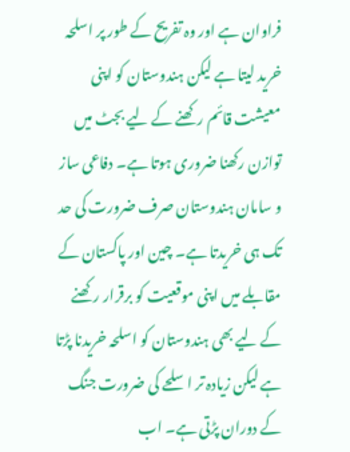فراوان ہے اور وہ تفریح کے طور پر اسلحہ خرید لیتا ہے لیکن ہندوستان کو اپنی معیشت قائم رکھنے کے لیے بجٹ میں توازن رکھنا ضروری ہوتا ہے۔ دفاعی ساز و سامان ہندوستان صرف ضرورت کی حد تک ہی خریدتا ہے۔ چین اور پاکستان کے مقابلے میں اپنی موقعیت کو برقرار رکھنے کے لیے بھی ہندوستان کو اسلحہ خریدنا پڑتا ہے لیکن زیادہ تر اسلحے کی ضرورت جنگ کے دوران پڑتی ہے۔ اب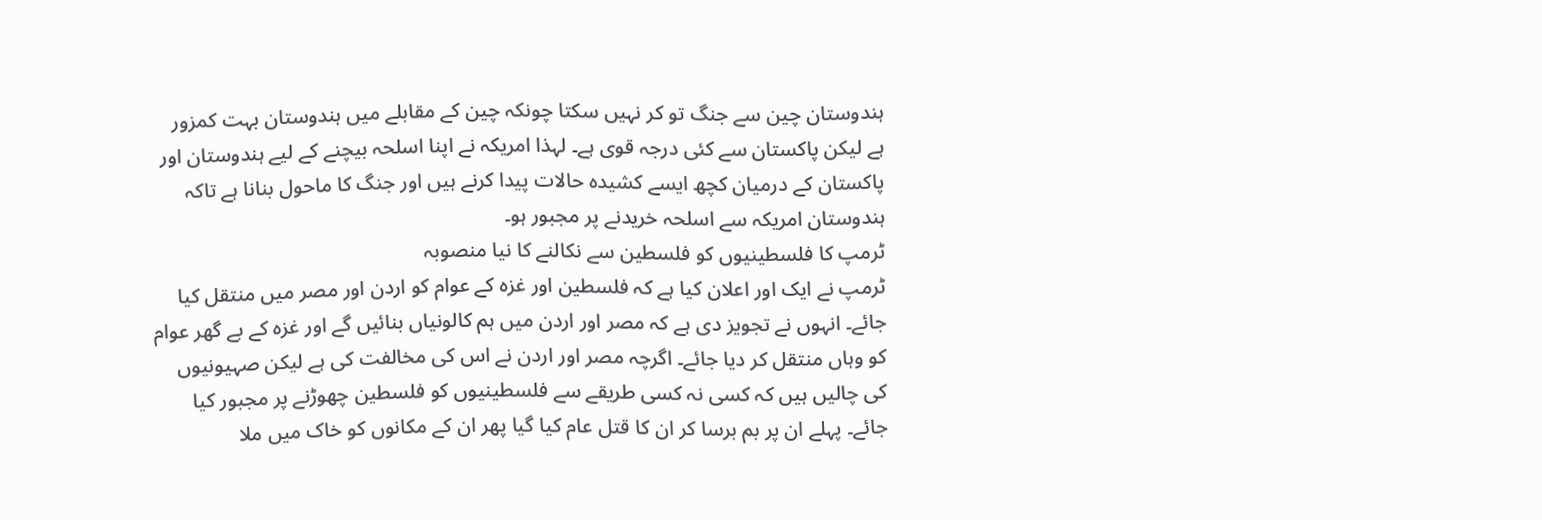ہندوستان چین سے جنگ تو کر نہیں سکتا چونکہ چین کے مقابلے میں ہندوستان بہت کمزور ہے لیکن پاکستان سے کئی درجہ قوی ہے۔ لہذا امریکہ نے اپنا اسلحہ بیچنے کے لیے ہندوستان اور پاکستان کے درمیان کچھ ایسے کشیدہ حالات پیدا کرنے ہیں اور جنگ کا ماحول بنانا ہے تاکہ ہندوستان امریکہ سے اسلحہ خریدنے پر مجبور ہو۔
ٹرمپ کا فلسطینیوں کو فلسطین سے نکالنے کا نیا منصوبہ
ٹرمپ نے ایک اور اعلان کیا ہے کہ فلسطین اور غزہ کے عوام کو اردن اور مصر میں منتقل کیا جائے۔ انہوں نے تجویز دی ہے کہ مصر اور اردن میں ہم کالونیاں بنائیں گے اور غزہ کے بے گھر عوام کو وہاں منتقل کر دیا جائے۔ اگرچہ مصر اور اردن نے اس کی مخالفت کی ہے لیکن صہیونیوں کی چالیں ہیں کہ کسی نہ کسی طریقے سے فلسطینیوں کو فلسطین چھوڑنے پر مجبور کیا جائے۔ پہلے ان پر بم برسا کر ان کا قتل عام کیا گیا پھر ان کے مکانوں کو خاک میں ملا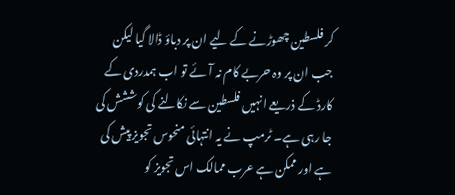کر فلسطین چھوڑنے کے لیے ان پر دباؤ ڈالا گیا لیکن جب ان پر وہ حربے کام نہ آئے تو اب ہمدردی کے کارڈ کے ذریعے انہیں فلسطین سے نکالنے کی کوششش کی جا رہی ہے۔ ٹرمپ نے یہ انتہائی منحوس تجویز پیش کی ہے اور ممکن ہے عرب ممالک اس تجویز کو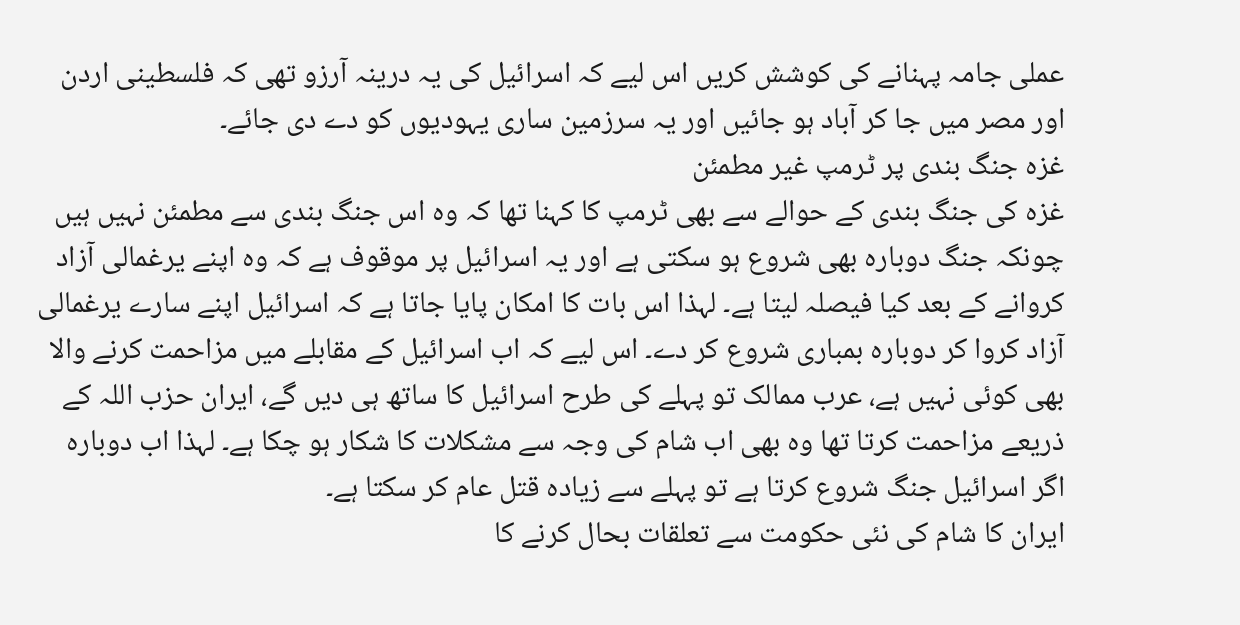عملی جامہ پہنانے کی کوشش کریں اس لیے کہ اسرائیل کی یہ درینہ آرزو تھی کہ فلسطینی اردن اور مصر میں جا کر آباد ہو جائیں اور یہ سرزمین ساری یہودیوں کو دے دی جائے۔
غزہ جنگ بندی پر ٹرمپ غیر مطمئن
غزہ کی جنگ بندی کے حوالے سے بھی ٹرمپ کا کہنا تھا کہ وہ اس جنگ بندی سے مطمئن نہیں ہیں چونکہ جنگ دوبارہ بھی شروع ہو سکتی ہے اور یہ اسرائیل پر موقوف ہے کہ وہ اپنے یرغمالی آزاد کروانے کے بعد کیا فیصلہ لیتا ہے۔ لہذا اس بات کا امکان پایا جاتا ہے کہ اسرائیل اپنے سارے یرغمالی آزاد کروا کر دوبارہ بمباری شروع کر دے۔ اس لیے کہ اب اسرائیل کے مقابلے میں مزاحمت کرنے والا بھی کوئی نہیں ہے، عرب ممالک تو پہلے کی طرح اسرائیل کا ساتھ ہی دیں گے، ایران حزب اللہ کے ذریعے مزاحمت کرتا تھا وہ بھی اب شام کی وجہ سے مشکلات کا شکار ہو چکا ہے۔ لہذا اب دوبارہ اگر اسرائیل جنگ شروع کرتا ہے تو پہلے سے زیادہ قتل عام کر سکتا ہے۔
ایران کا شام کی نئی حکومت سے تعلقات بحال کرنے کا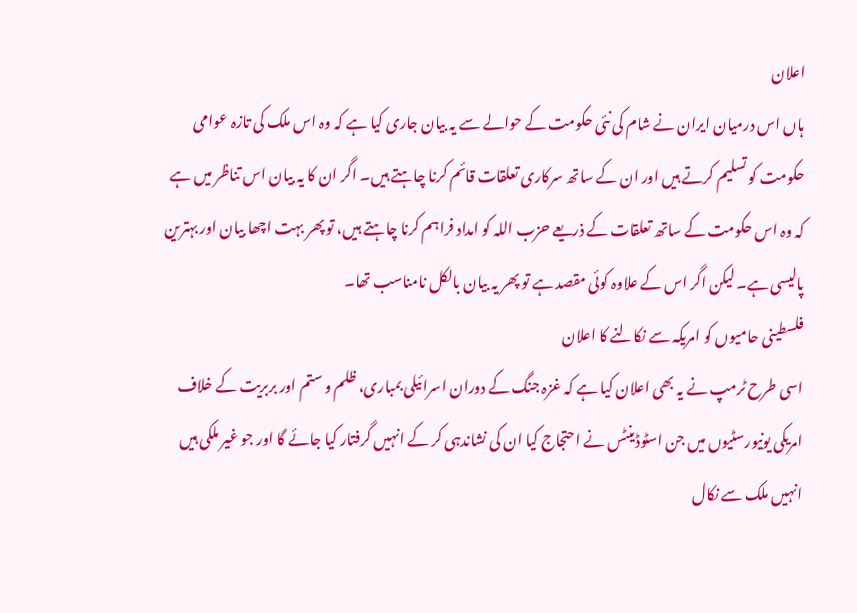اعلان
ہاں اس درمیان ایران نے شام کی نئی حکومت کے حوالے سے یہ بیان جاری کیا ہے کہ وہ اس ملک کی تازہ عوامی حکومت کو تسلیم کرتے ہیں اور ان کے ساتھ سرکاری تعلقات قائم کرنا چاہتے ہیں۔ اگر ان کا یہ بیان اس تناظر میں ہے کہ وہ اس حکومت کے ساتھ تعلقات کے ذریعے حزب اللہ کو امداد فراہم کرنا چاہتے ہیں، تو پھر بہت اچھا بیان اور بہترین پالیسی ہے۔ لیکن اگر اس کے علاوہ کوئی مقصد ہے تو پھر یہ بیان بالکل نامناسب تھا۔
فلسطینی حامیوں کو امریکہ سے نکالنے کا اعلان
اسی طرح ٹرمپ نے یہ بھی اعلان کیا ہے کہ غزہ جنگ کے دوران اسرائیلی بمباری، ظلم و ستم اور بربریت کے خلاف امریکی یونیورسٹیوں میں جن اسٹوڈینٹس نے احتجاج کیا ان کی نشاندہی کر کے انہیں گرفتار کیا جائے گا اور جو غیر ملکی ہیں انہیں ملک سے نکال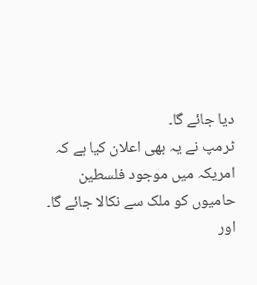دیا جائے گا۔
ٹرمپ نے یہ بھی اعلان کیا ہے کہ امریکہ میں موجود فلسطین حامیوں کو ملک سے نکالا جائے گا۔ اور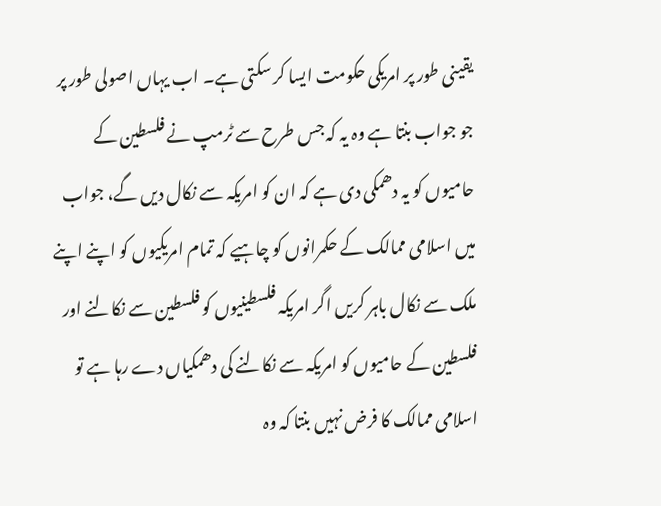یقینی طور پر امریکی حکومت ایسا کر سکتی ہے۔ اب یہاں اصولی طور پر جو جواب بنتا ہے وہ یہ کہ جس طرح سے ٹرمپ نے فلسطین کے حامیوں کو یہ دھمکی دی ہے کہ ان کو امریکہ سے نکال دیں گے، جواب میں اسلامی ممالک کے حکمرانوں کو چاہیے کہ تمام امریکیوں کو اپنے اپنے ملک سے نکال باہر کریں اگر امریکہ فلسطینیوں کو فلسطین سے نکالنے اور فلسطین کے حامیوں کو امریکہ سے نکالنے کی دھمکیاں دے رہا ہے تو اسلامی ممالک کا فرض نہیں بنتا کہ وہ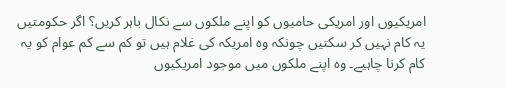امریکیوں اور امریکی حامیوں کو اپنے ملکوں سے نکال باہر کریں؟ اگر حکومتیں یہ کام نہیں کر سکتیں چونکہ وہ امریکہ کی غلام ہیں تو کم سے کم عوام کو یہ کام کرنا چاہیے۔ وہ اپنے ملکوں میں موجود امریکیوں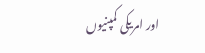اور امریکی کمپنیوں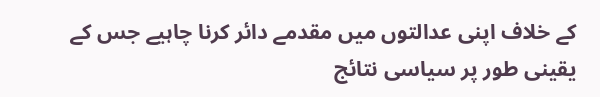کے خلاف اپنی عدالتوں میں مقدمے دائر کرنا چاہیے جس کے یقینی طور پر سیاسی نتائج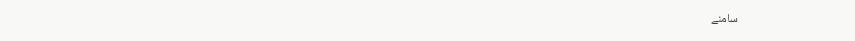سامنے